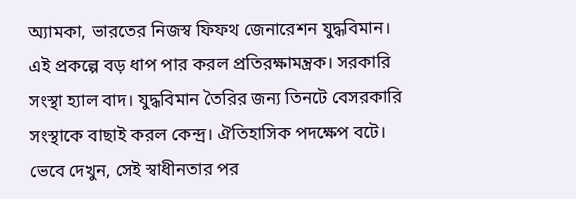অ্যামকা, ভারতের নিজস্ব ফিফথ জেনারেশন যুদ্ধবিমান। এই প্রকল্পে বড় ধাপ পার করল প্রতিরক্ষামন্ত্রক। সরকারি সংস্থা হ্যাল বাদ। যুদ্ধবিমান তৈরির জন্য তিনটে বেসরকারি সংস্থাকে বাছাই করল কেন্দ্র। ঐতিহাসিক পদক্ষেপ বটে। ভেবে দেখুন, সেই স্বাধীনতার পর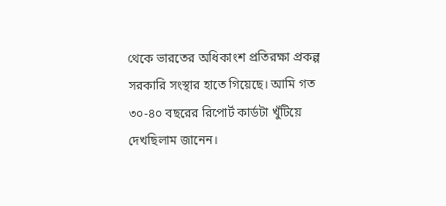থেকে ভারতের অধিকাংশ প্রতিরক্ষা প্রকল্প সরকারি সংস্থার হাতে গিয়েছে। আমি গত ৩০-৪০ বছরের রিপোর্ট কার্ডটা খুঁটিয়ে দেখছিলাম জানেন।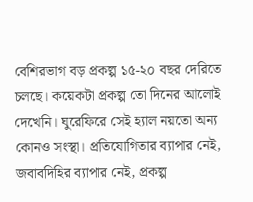বেশিরভাগ বড় প্রকল্প ১৫-২০ বছর দেরিতে চলছে। কয়েকটা প্রকল্প তো দিনের আলোই দেখেনি। ঘুরেফিরে সেই হ্যাল নয়তো অন্য কোনও সংস্থা। প্রতিযোগিতার ব্যাপার নেই, জবাবদিহির ব্যাপার নেই, প্রকল্প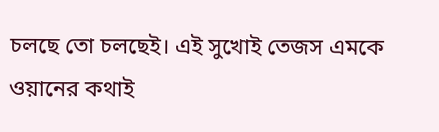চলছে তো চলছেই। এই সুখোই তেজস এমকে ওয়ানের কথাই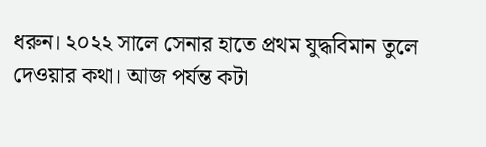ধরুন। ২০২২ সালে সেনার হাতে প্রথম যুদ্ধবিমান তুলে দেওয়ার কথা। আজ পর্যন্ত কটা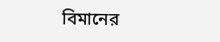বিমানের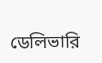ডেলিভারি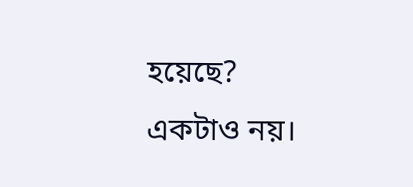হয়েছে? একটাও নয়।